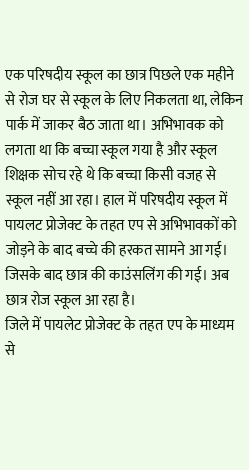एक परिषदीय स्कूल का छात्र पिछले एक महीने से रोज घर से स्कूल के लिए निकलता था, लेकिन पार्क में जाकर बैठ जाता था। अभिभावक को लगता था कि बच्चा स्कूल गया है और स्कूल शिक्षक सोच रहे थे कि बच्चा किसी वजह से स्कूल नहीं आ रहा। हाल में परिषदीय स्कूल में पायलट प्रोजेक्ट के तहत एप से अभिभावकों को जोड़ने के बाद बच्चे की हरकत सामने आ गई। जिसके बाद छात्र की काउंसलिंग की गई। अब छात्र रोज स्कूल आ रहा है।
जिले में पायलेट प्रोजेक्ट के तहत एप के माध्यम से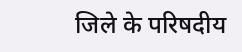जिले के परिषदीय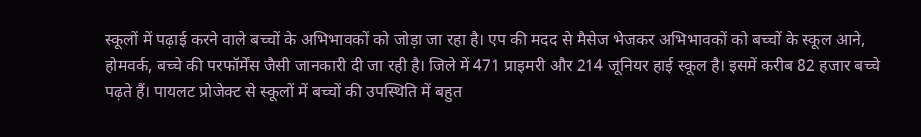स्कूलों में पढ़ाई करने वाले बच्चों के अभिभावकों को जोड़ा जा रहा है। एप की मदद से मैसेज भेजकर अभिभावकों को बच्चों के स्कूल आने, होमवर्क, बच्चे की परफॉर्मेंस जैसी जानकारी दी जा रही है। जिले में 471 प्राइमरी और 214 जूनियर हाई स्कूल है। इसमें करीब 82 हजार बच्चे पढ़ते हैं। पायलट प्रोजेक्ट से स्कूलों में बच्चों की उपस्थिति में बहुत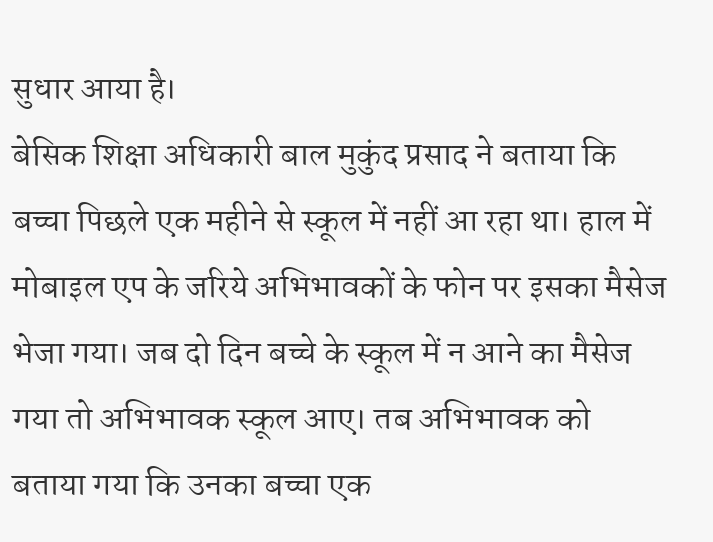सुधार आया है।
बेसिक शिक्षा अधिकारी बाल मुकुंद प्रसाद ने बताया कि बच्चा पिछले एक महीने से स्कूल में नहीं आ रहा था। हाल में मोबाइल एप के जरिये अभिभावकों के फोन पर इसका मैसेज भेजा गया। जब दो दिन बच्चे के स्कूल में न आने का मैसेज गया तो अभिभावक स्कूल आए। तब अभिभावक को बताया गया कि उनका बच्चा एक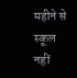महीने से स्कूल नहीं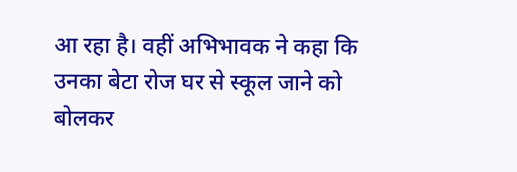आ रहा है। वहीं अभिभावक ने कहा कि उनका बेटा रोज घर से स्कूल जाने को बोलकर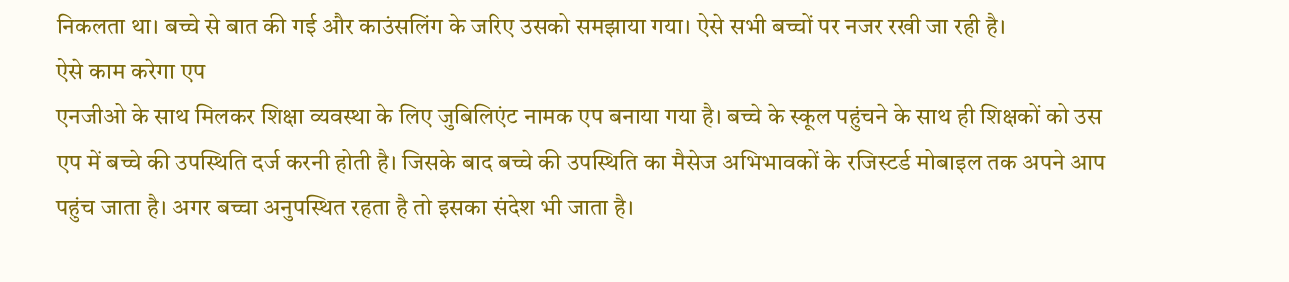निकलता था। बच्चे से बात की गई और काउंसलिंग के जरिए उसको समझाया गया। ऐसे सभी बच्चों पर नजर रखी जा रही है।
ऐसे काम करेगा एप
एनजीओ के साथ मिलकर शिक्षा व्यवस्था के लिए जुबिलिएंट नामक एप बनाया गया है। बच्चे के स्कूल पहुंचने के साथ ही शिक्षकों को उस एप में बच्चे की उपस्थिति दर्ज करनी होती है। जिसके बाद बच्चे की उपस्थिति का मैसेज अभिभावकों के रजिस्टर्ड मोबाइल तक अपने आप पहुंच जाता है। अगर बच्चा अनुपस्थित रहता है तो इसका संदेश भी जाता है।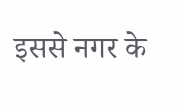इससे नगर के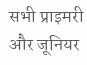सभी प्राइमरी और जूनियर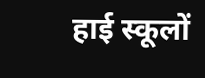हाई स्कूलों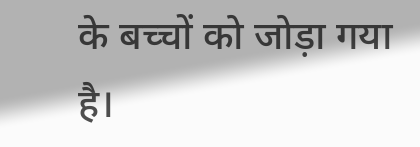के बच्चों को जोड़ा गया है।